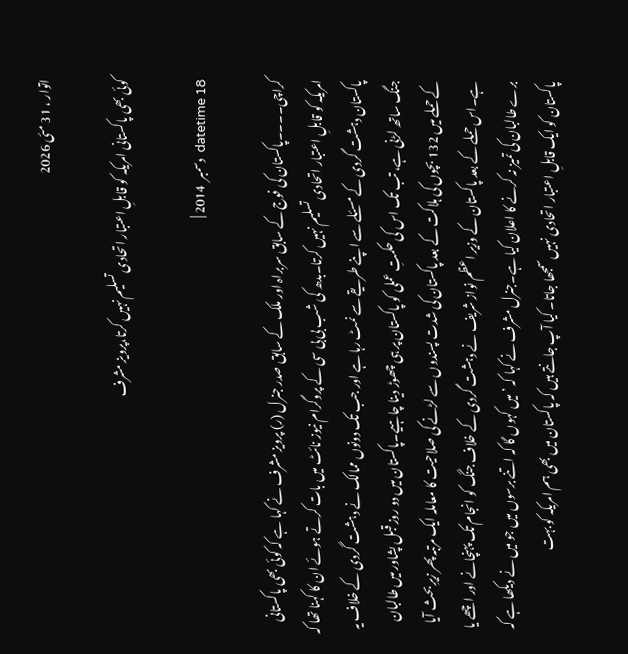اتوار ، 31 مئی 2026

کوئی بھی پاکستانی امریکہ کو قابلِ اعتبار اتحادی تسلیم نہیں کرتا،پرویز مشرف

datetime 18  دسمبر  2014 |

کراچی۔۔۔۔پاکستان کی فوج کے سابق سربراہ اور ملک کے سابق صدر جنرل (ر) پرویز مشرف نے کہا ہے کہ کوئی بھی پاکستانی امریکہ کو قابلِ اعتبار اتحادی تسلیم نہیں کرتا۔بدھ کی شب بی بی سی کے پروگرام نیوز نائٹ میں بات کرتے ہوئے ان کا کہنا تھا کہ پاکستان دہشت گردی کے مسئلے سے اپنے طریقے سے نمٹ رہا ہے اور جب تک دونوں ممالک نے دہشت گردی کے خلاف یہ جنگ ساتھ لڑنی ہے، تب تک اس کی حکمتِ عملی کو پاکستان پر ہی چھوڑ دینا چاہیے۔پاکستان میں دو روز قبل پشاور میں طالبان کے حملے میں 132 بچوں کی ہلاکت کے بعد پاکستان کی شدت پسندوں سے لڑنے کی صلاحیت کا معاملہ ایک مرتبہ پھر زیرِ بحث آیا ہے۔اس حملے کے بعد پاکستان کے وزیر اعظم نواز شریف نے دہشت گردی کے خلاف جنگ کو انجام تک پہنچانے اور اچھے یا برے طالبان کی تمیز نہ کرنے کا اعلان کیا ہے۔جنرل مشرف نے کہا کہ ’میں کہوں گا کہ اتنے برسوں میں جو میں نے دیکھا ہے کہ پاکستان کو ایک قابلِ اعتبار اتحادی نہیں سمجھا جاتا۔ کیا آپ جانتے ہیں کہ پاکستان میں بھی ہم امریکہ کو بہت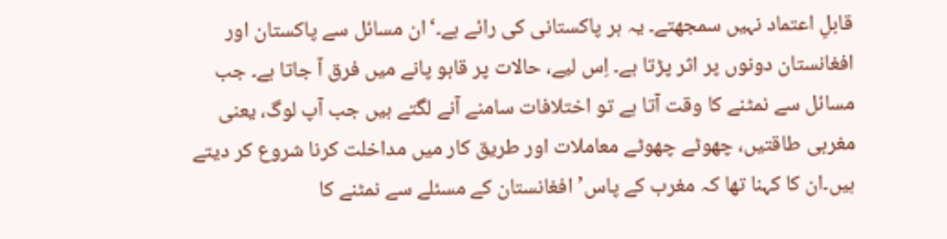قابلِ اعتماد نہیں سمجھتے۔ یہ ہر پاکستانی کی رائے ہے۔‘ان مسائل سے پاکستان اور افغانستان دونوں پر اثر پڑتا ہے۔ اِس لیے، حالات پر قابو پانے میں فرق آ جاتا ہے۔ جب مسائل سے نمٹنے کا وقت آتا ہے تو اختلافات سامنے آنے لگتے ہیں جب آپ لوگ، یعنی مغربی طاقتیں، چھوٹے چھوٹے معاملات اور طریق کار میں مداخلت کرنا شروع کر دیتے ہیں۔ان کا کہنا تھا کہ مغرب کے پاس’افغانستان کے مسئلے سے نمٹنے کا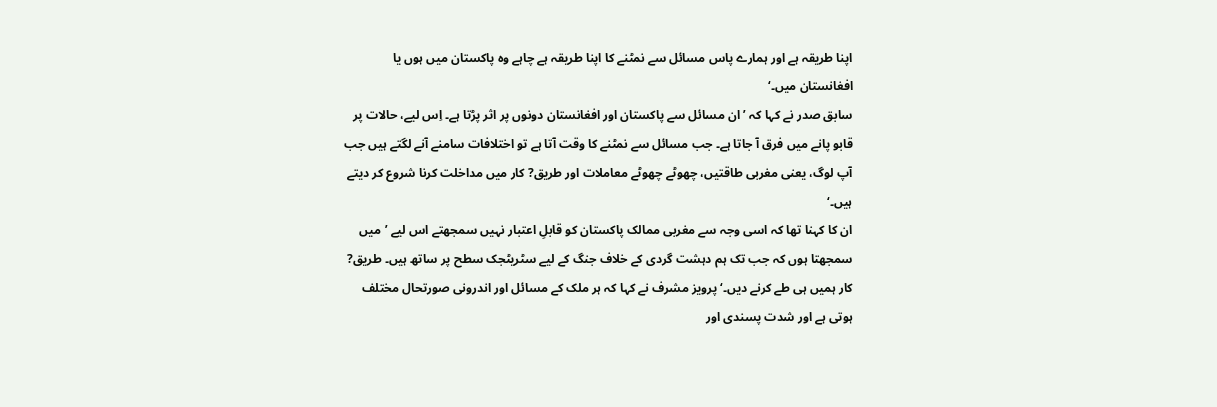اپنا طریقہ ہے اور ہمارے پاس مسائل سے نمٹنے کا اپنا طریقہ ہے چاہے وہ پاکستان میں ہوں یا افغانستان میں۔‘
سابق صدر نے کہا کہ ’ان مسائل سے پاکستان اور افغانستان دونوں پر اثر پڑتا ہے۔ اِس لیے، حالات پر قابو پانے میں فرق آ جاتا ہے۔ جب مسائل سے نمٹنے کا وقت آتا ہے تو اختلافات سامنے آنے لگتے ہیں جب آپ لوگ، یعنی مغربی طاقتیں، چھوٹے چھوٹے معاملات اور طریق? کار میں مداخلت کرنا شروع کر دیتے ہیں۔‘
ان کا کہنا تھا کہ اسی وجہ سے مغربی ممالک پاکستان کو قابلِ اعتبار نہیں سمجھتے اس لیے ’میں سمجھتا ہوں کہ جب تک ہم دہشت گردی کے خلاف جنگ کے لیے سٹریٹجک سطح پر ساتھ ہیں۔ طریق? کار ہمیں ہی طے کرنے دیں۔‘پرویز مشرف نے کہا کہ ہر ملک کے مسائل اور اندرونی صورتحال مختلف ہوتی ہے اور شدت پسندی اور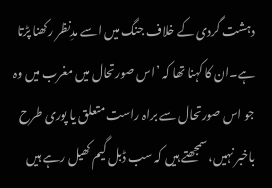دہشت گردی کے خلاف جنگ میں اسے مدِنظر رکھنا پڑتا ہے۔ان کا کہنا تھا کہ ’اس صورتحال میں مغرب میں وہ جو اس صورتحال سے براہ راست متعلق یا پوری طرح باخبر نہیں، سمجھتے ہیں کہ سب ڈبل گیم کھیل رہے ہیں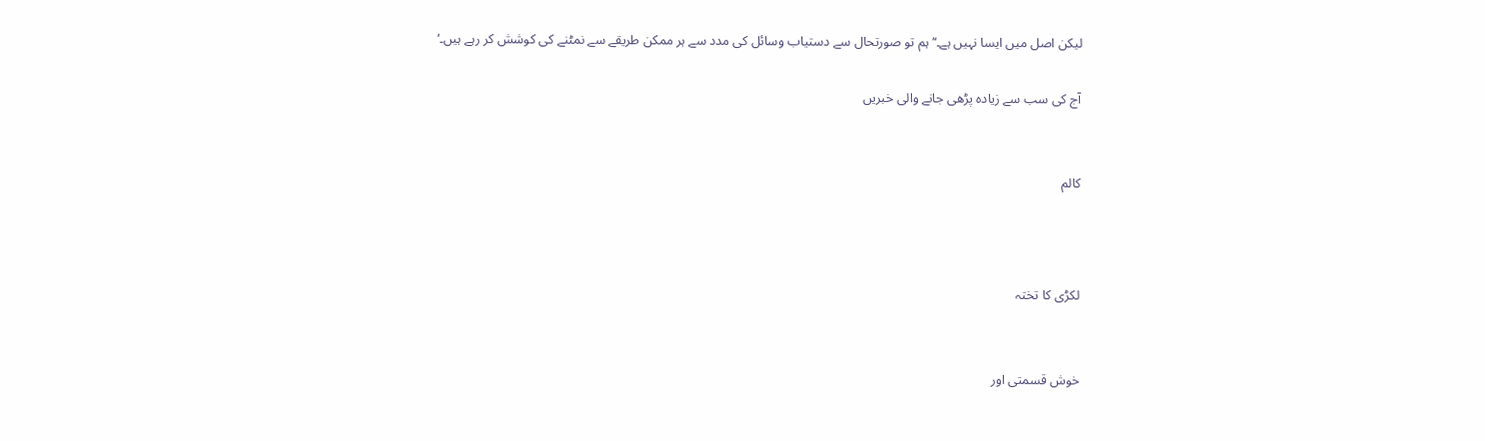لیکن اصل میں ایسا نہیں ہے۔‘’ہم تو صورتحال سے دستیاب وسائل کی مدد سے ہر ممکن طریقے سے نمٹنے کی کوشش کر رہے ہیں۔‘

آج کی سب سے زیادہ پڑھی جانے والی خبریں


کالم



لکڑی کا تختہ


خوش قسمتی اور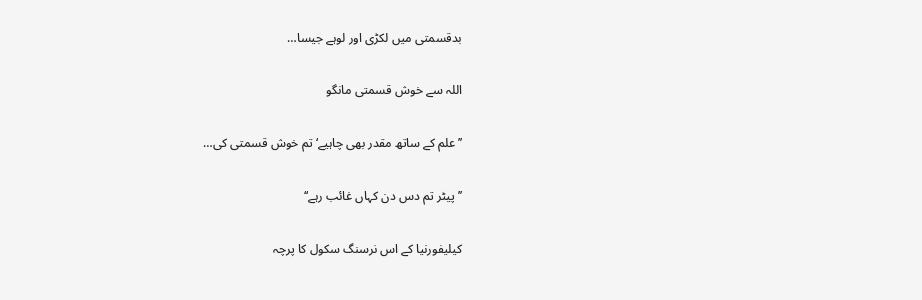بدقسمتی میں لکڑی اور لوہے جیسا…

اللہ سے خوش قسمتی مانگو

’’علم کے ساتھ مقدر بھی چاہیے‘ تم خوش قسمتی کی…

’’پیٹر تم دس دن کہاں غائب رہے‘‘

کیلیفورنیا کے اس نرسنگ سکول کا پرچہ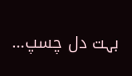بہت دل چسپ…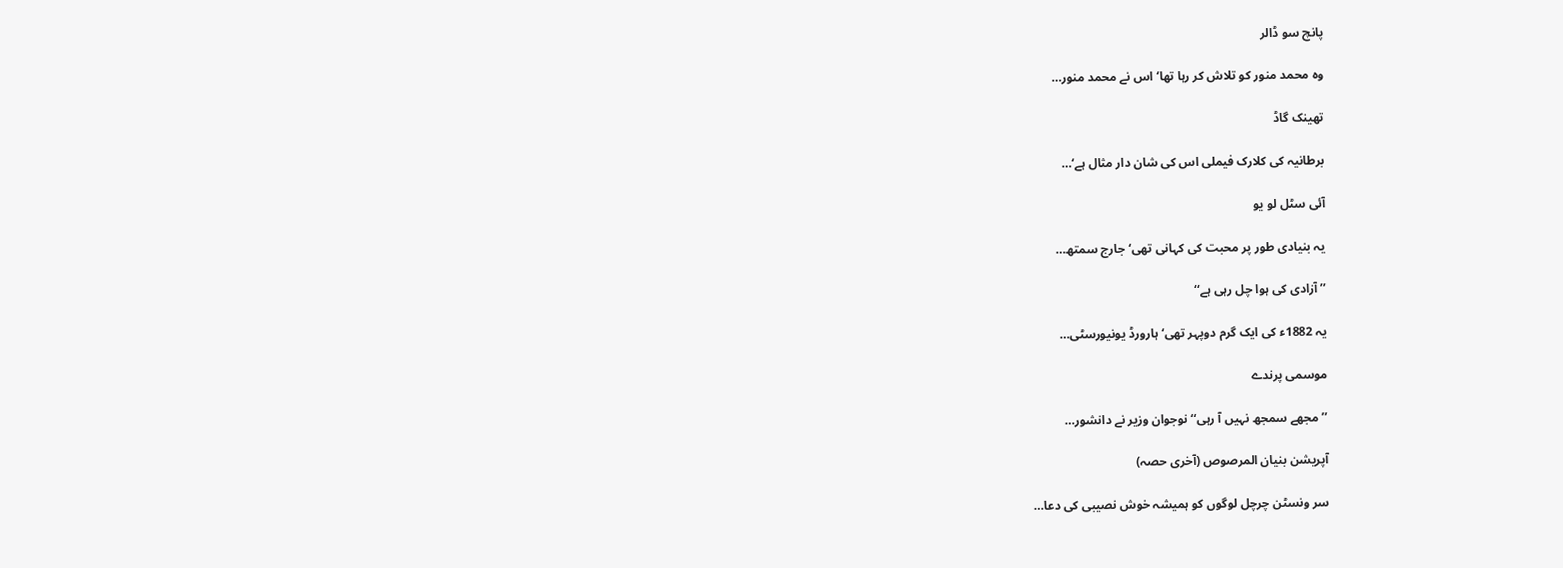پانچ سو ڈالر

وہ محمد منور کو تلاش کر رہا تھا‘ اس نے محمد منور…

تھینک گاڈ

برطانیہ کی کلارک فیملی اس کی شان دار مثال ہے‘…

آئی سٹل لو یو

یہ بنیادی طور پر محبت کی کہانی تھی‘ جارج سمتھ…

’’آزادی کی ہوا چل رہی ہے‘‘

یہ 1882ء کی ایک گرم دوپہر تھی‘ ہارورڈ یونیورسٹی…

موسمی پرندے

’’ مجھے سمجھ نہیں آ رہی‘‘ نوجوان وزیر نے دانشور…

آپریشن بنیان المرصوص (آخری حصہ)

سر ونسٹن چرچل لوگوں کو ہمیشہ خوش نصیبی کی دعا…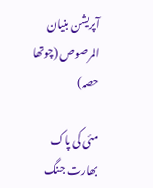آپریشن بنیان المرصوص (چوتھا حصہ)

مئی کی پاک بھارت جنگ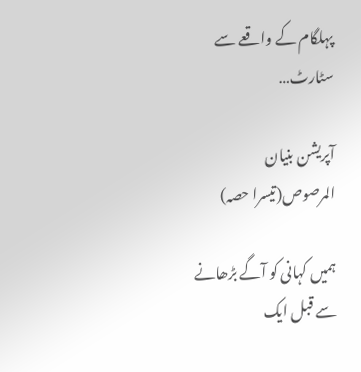پہلگام کے واقعے سے سٹارٹ…

آپریشن بنیان المرصوص(تیسرا حصہ)

ہمیں کہانی کو آگے بڑھانے سے قبل ایک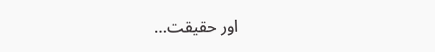اور حقیقت…